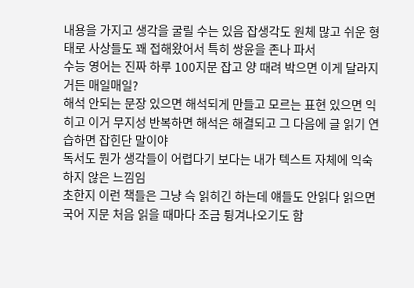내용을 가지고 생각을 굴릴 수는 있음 잡생각도 원체 많고 쉬운 형태로 사상들도 꽤 접해왔어서 특히 쌍윤을 존나 파서
수능 영어는 진짜 하루 100지문 잡고 양 때려 박으면 이게 달라지거든 매일매일?
해석 안되는 문장 있으면 해석되게 만들고 모르는 표현 있으면 익히고 이거 무지성 반복하면 해석은 해결되고 그 다음에 글 읽기 연습하면 잡힌단 말이야
독서도 뭔가 생각들이 어렵다기 보다는 내가 텍스트 자체에 익숙하지 않은 느낌임
초한지 이런 책들은 그냥 슥 읽히긴 하는데 얘들도 안읽다 읽으면 국어 지문 처음 읽을 때마다 조금 튕겨나오기도 함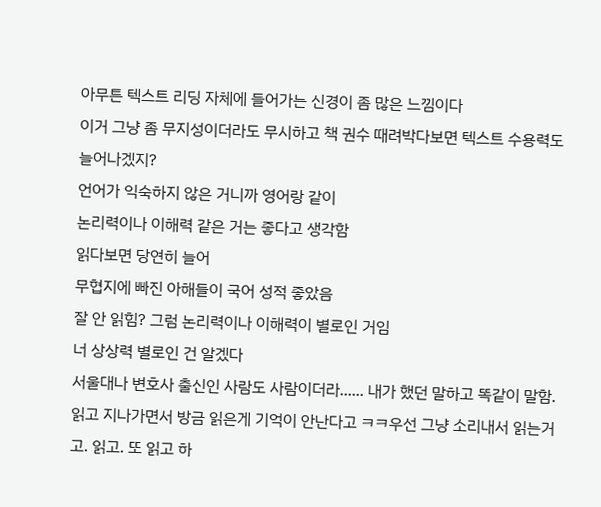아무튼 텍스트 리딩 자체에 들어가는 신경이 좀 많은 느낌이다
이거 그냥 좀 무지성이더라도 무시하고 책 권수 때려박다보면 텍스트 수용력도 늘어나겠지?
언어가 익숙하지 않은 거니까 영어랑 같이
논리력이나 이해력 같은 거는 좋다고 생각함
읽다보면 당연히 늘어
무협지에 빠진 아해들이 국어 성적 좋았음
잘 안 읽힘? 그럼 논리력이나 이해력이 별로인 거임
너 상상력 별로인 건 알겠다
서울대나 변호사 출신인 사람도 사람이더라...... 내가 했던 말하고 똑같이 말함. 읽고 지나가면서 방금 읽은게 기억이 안난다고 ㅋㅋ우선 그냥 소리내서 읽는거고. 읽고. 또 읽고 하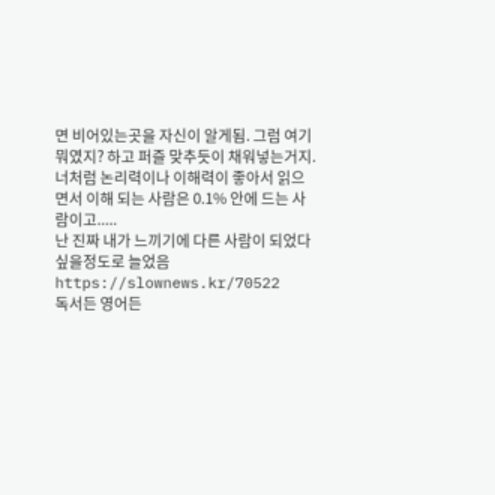면 비어있는곳을 자신이 알게됨. 그럼 여기 뭐였지? 하고 퍼즐 맞추듯이 채워넣는거지. 너처럼 논리력이나 이해력이 좋아서 읽으면서 이해 되는 사람은 0.1% 안에 드는 사람이고.....
난 진짜 내가 느끼기에 다른 사람이 되었다 싶을정도로 늘었음
https://slownews.kr/70522
독서든 영어든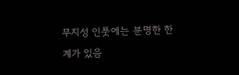무지성 인풋에는 분명한 한계가 있음